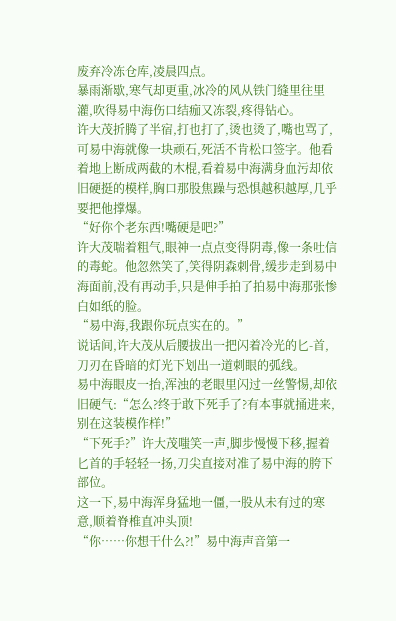废弃冷冻仓库,凌晨四点。
暴雨渐歇,寒气却更重,冰冷的风从铁门缝里往里灌,吹得易中海伤口结痂又冻裂,疼得钻心。
许大茂折腾了半宿,打也打了,烫也烫了,嘴也骂了,可易中海就像一块顽石,死活不肯松口签字。他看着地上断成两截的木棍,看着易中海满身血污却依旧硬挺的模样,胸口那股焦躁与恐惧越积越厚,几乎要把他撑爆。
“好你个老东西!嘴硬是吧?”
许大茂喘着粗气,眼神一点点变得阴毒,像一条吐信的毒蛇。他忽然笑了,笑得阴森刺骨,缓步走到易中海面前,没有再动手,只是伸手拍了拍易中海那张惨白如纸的脸。
“易中海,我跟你玩点实在的。”
说话间,许大茂从后腰拔出一把闪着冷光的匕-首,刀刃在昏暗的灯光下划出一道刺眼的弧线。
易中海眼皮一抬,浑浊的老眼里闪过一丝警惕,却依旧硬气:“怎么?终于敢下死手了?有本事就捅进来,别在这装模作样!”
“下死手?”许大茂嗤笑一声,脚步慢慢下移,握着匕首的手轻轻一扬,刀尖直接对准了易中海的胯下部位。
这一下,易中海浑身猛地一僵,一股从未有过的寒意,顺着脊椎直冲头顶!
“你……你想干什么?!”易中海声音第一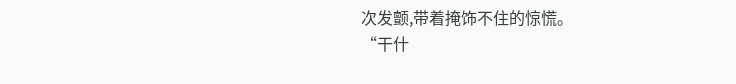次发颤,带着掩饰不住的惊慌。
“干什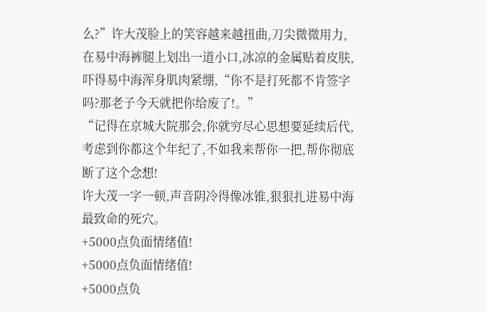么?”许大茂脸上的笑容越来越扭曲,刀尖微微用力,在易中海裤腿上划出一道小口,冰凉的金属贴着皮肤,吓得易中海浑身肌肉紧绷,“你不是打死都不肯签字吗?那老子今天就把你给废了!。”
“记得在京城大院那会,你就穷尽心思想要延续后代,考虑到你都这个年纪了,不如我来帮你一把,帮你彻底断了这个念想!
许大茂一字一顿,声音阴冷得像冰锥,狠狠扎进易中海最致命的死穴。
+5000点负面情绪值!
+5000点负面情绪值!
+5000点负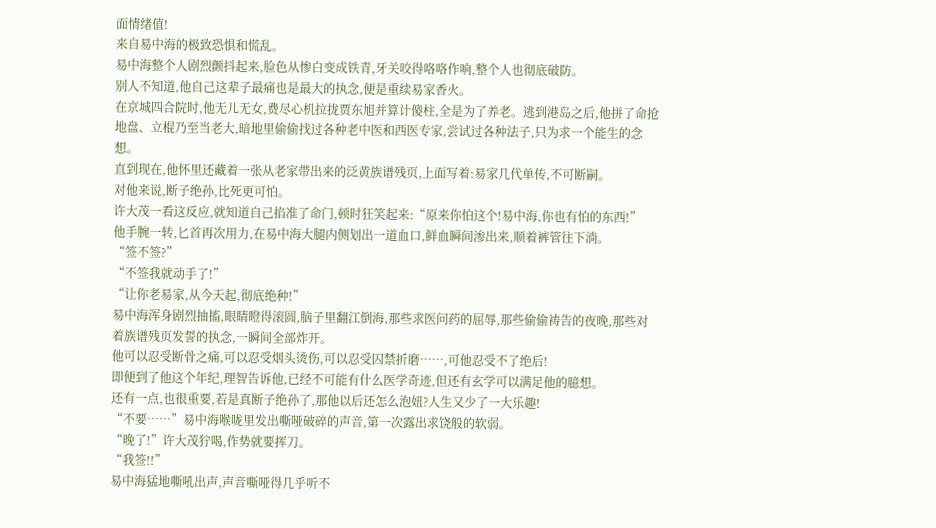面情绪值!
来自易中海的极致恐惧和慌乱。
易中海整个人剧烈颤抖起来,脸色从惨白变成铁青,牙关咬得咯咯作响,整个人也彻底破防。
别人不知道,他自己这辈子最痛也是最大的执念,便是重续易家香火。
在京城四合院时,他无儿无女,费尽心机拉拢贾东旭并算计傻柱,全是为了养老。逃到港岛之后,他拼了命抢地盘、立棍乃至当老大,暗地里偷偷找过各种老中医和西医专家,尝试过各种法子,只为求一个能生的念想。
直到现在,他怀里还藏着一张从老家带出来的泛黄族谱残页,上面写着:易家几代单传,不可断嗣。
对他来说,断子绝孙,比死更可怕。
许大茂一看这反应,就知道自己掐准了命门,顿时狂笑起来:“原来你怕这个!易中海,你也有怕的东西!”
他手腕一转,匕首再次用力,在易中海大腿内侧划出一道血口,鲜血瞬间渗出来,顺着裤管往下淌。
“签不签?”
“不签我就动手了!”
“让你老易家,从今天起,彻底绝种!”
易中海浑身剧烈抽搐,眼睛瞪得滚圆,脑子里翻江倒海,那些求医问药的屈辱,那些偷偷祷告的夜晚,那些对着族谱残页发誓的执念,一瞬间全部炸开。
他可以忍受断骨之痛,可以忍受烟头烫伤,可以忍受囚禁折磨……,可他忍受不了绝后!
即便到了他这个年纪,理智告诉他,已经不可能有什么医学奇迹,但还有玄学可以满足他的臆想。
还有一点,也很重要,若是真断子绝孙了,那他以后还怎么泡妞?人生又少了一大乐趣!
“不要……”易中海喉咙里发出嘶哑破碎的声音,第一次露出求饶般的软弱。
“晚了!”许大茂狞喝,作势就要挥刀。
“我签!!”
易中海猛地嘶吼出声,声音嘶哑得几乎听不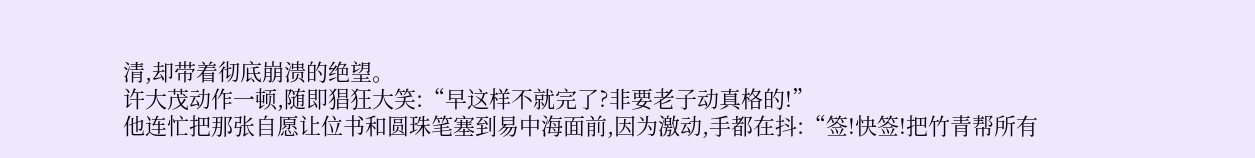清,却带着彻底崩溃的绝望。
许大茂动作一顿,随即猖狂大笑:“早这样不就完了?非要老子动真格的!”
他连忙把那张自愿让位书和圆珠笔塞到易中海面前,因为激动,手都在抖:“签!快签!把竹青帮所有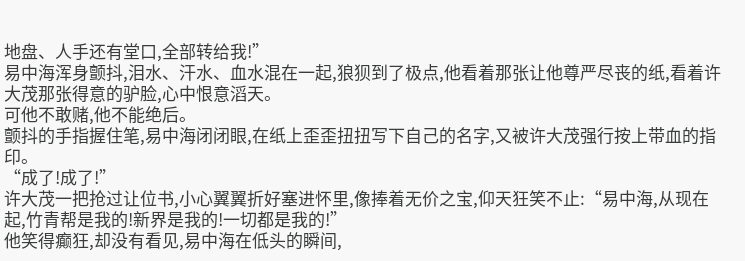地盘、人手还有堂口,全部转给我!”
易中海浑身颤抖,泪水、汗水、血水混在一起,狼狈到了极点,他看着那张让他尊严尽丧的纸,看着许大茂那张得意的驴脸,心中恨意滔天。
可他不敢赌,他不能绝后。
颤抖的手指握住笔,易中海闭闭眼,在纸上歪歪扭扭写下自己的名字,又被许大茂强行按上带血的指印。
“成了!成了!”
许大茂一把抢过让位书,小心翼翼折好塞进怀里,像捧着无价之宝,仰天狂笑不止:“易中海,从现在起,竹青帮是我的!新界是我的!一切都是我的!”
他笑得癫狂,却没有看见,易中海在低头的瞬间,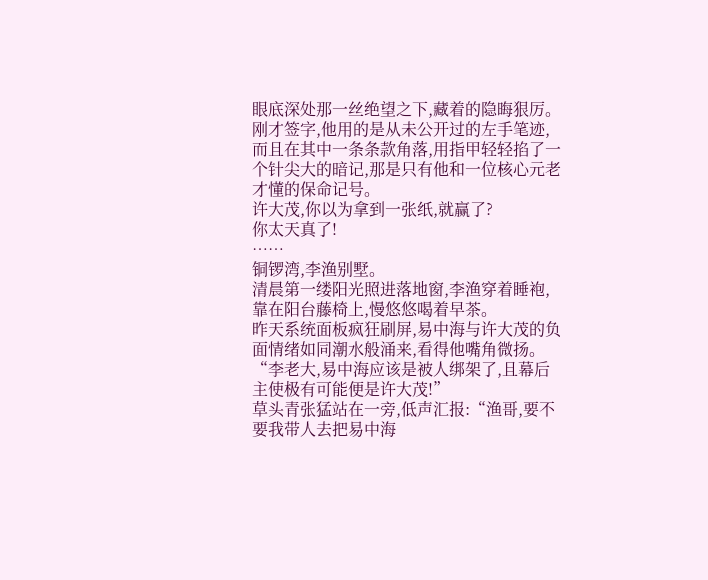眼底深处那一丝绝望之下,藏着的隐晦狠厉。
刚才签字,他用的是从未公开过的左手笔迹,而且在其中一条条款角落,用指甲轻轻掐了一个针尖大的暗记,那是只有他和一位核心元老才懂的保命记号。
许大茂,你以为拿到一张纸,就赢了?
你太天真了!
……
铜锣湾,李渔别墅。
清晨第一缕阳光照进落地窗,李渔穿着睡袍,靠在阳台藤椅上,慢悠悠喝着早茶。
昨天系统面板疯狂刷屏,易中海与许大茂的负面情绪如同潮水般涌来,看得他嘴角微扬。
“李老大,易中海应该是被人绑架了,且幕后主使极有可能便是许大茂!”
草头青张猛站在一旁,低声汇报:“渔哥,要不要我带人去把易中海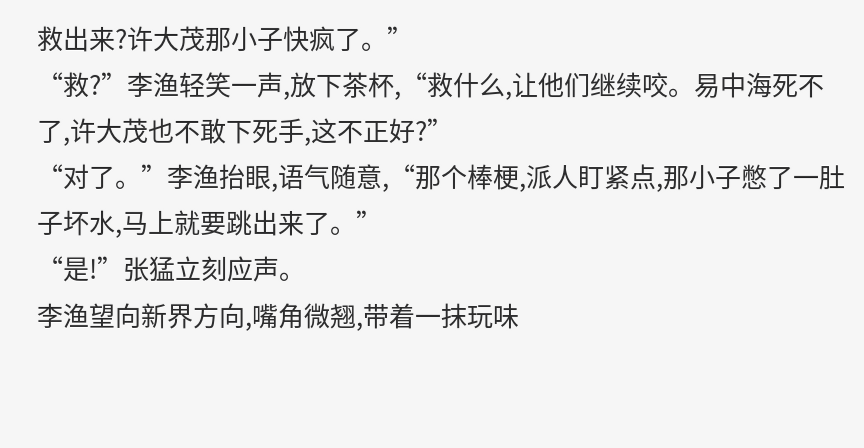救出来?许大茂那小子快疯了。”
“救?”李渔轻笑一声,放下茶杯,“救什么,让他们继续咬。易中海死不了,许大茂也不敢下死手,这不正好?”
“对了。”李渔抬眼,语气随意,“那个棒梗,派人盯紧点,那小子憋了一肚子坏水,马上就要跳出来了。”
“是!”张猛立刻应声。
李渔望向新界方向,嘴角微翘,带着一抹玩味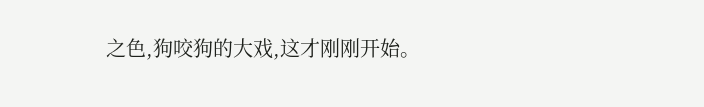之色,狗咬狗的大戏,这才刚刚开始。